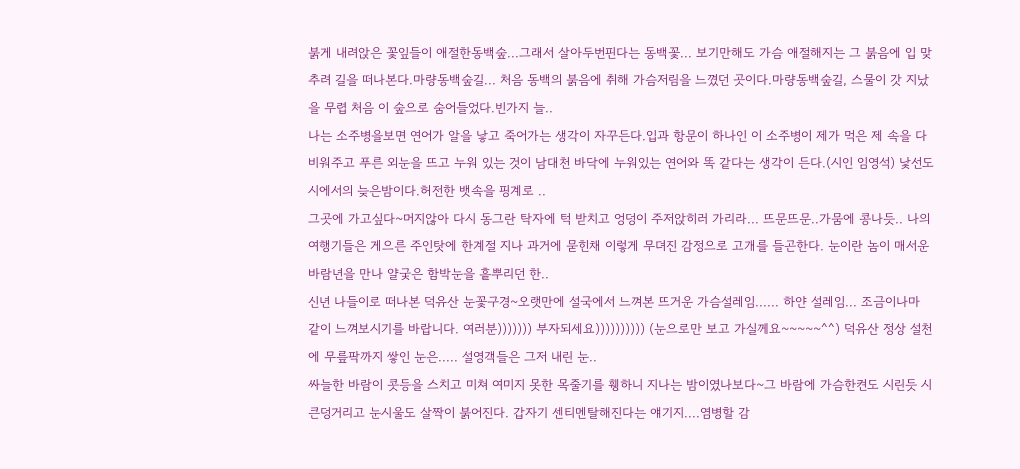붉게 내려앉은 꽃잎들이 애절한동백숲...그래서 살아두번핀다는 동백꽃... 보기만해도 가슴 애절해지는 그 붉음에 입 맞추려 길을 떠나본다.마량동백숲길... 처음 동백의 붉음에 취해 가슴저림을 느꼈던 곳이다.마량동백숲길, 스물이 갓 지났을 무렵 처음 이 숲으로 숨어들었다.빈가지 늘..
나는 소주병을보면 연어가 알을 낳고 죽어가는 생각이 자꾸든다.입과 항문이 하나인 이 소주병이 제가 먹은 제 속을 다 비워주고 푸른 외눈을 뜨고 누워 있는 것이 남대천 바닥에 누워있는 연어와 똑 같다는 생각이 든다.(시인 임영석) 낯선도시에서의 늦은밤이다.허전한 뱃속을 핑계로 ..
그곳에 가고싶다~머지않아 다시 동그란 탁자에 턱 받치고 엉덩이 주저앉히러 가리라... 뜨문뜨문..가뭄에 콩나듯.. 나의 여행기들은 게으른 주인탓에 한계절 지나 과거에 묻힌채 이렇게 무뎌진 감정으로 고개를 들곤한다. 눈이란 놈이 매서운 바람년을 만나 얄궂은 함박눈을 흩뿌리던 한..
신년 나들이로 떠나본 덕유산 눈꽃구경~오랫만에 설국에서 느껴본 뜨거운 가슴설레임...... 하얀 설레임... 조금이나마 같이 느껴보시기를 바랍니다. 여러분))))))) 부자되세요)))))))))) (눈으로만 보고 가실께요~~~~~^^) 덕유산 정상 설천에 무릎팍까지 쌓인 눈은..... 설영객들은 그저 내린 눈..
싸늘한 바람이 콧등을 스치고 미쳐 여미지 못한 목줄기를 휑하니 지나는 밤이였나보다~그 바람에 가슴한켠도 시린듯 시큰덩거리고 눈시울도 살짝이 붉어진다. 갑자기 센티멘탈해진다는 얘기지....염병할 감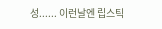성...... 이런날엔 립스틱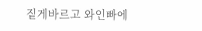짙게바르고 와인빠에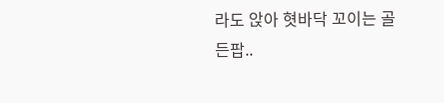라도 앉아 혓바닥 꼬이는 골든팝..